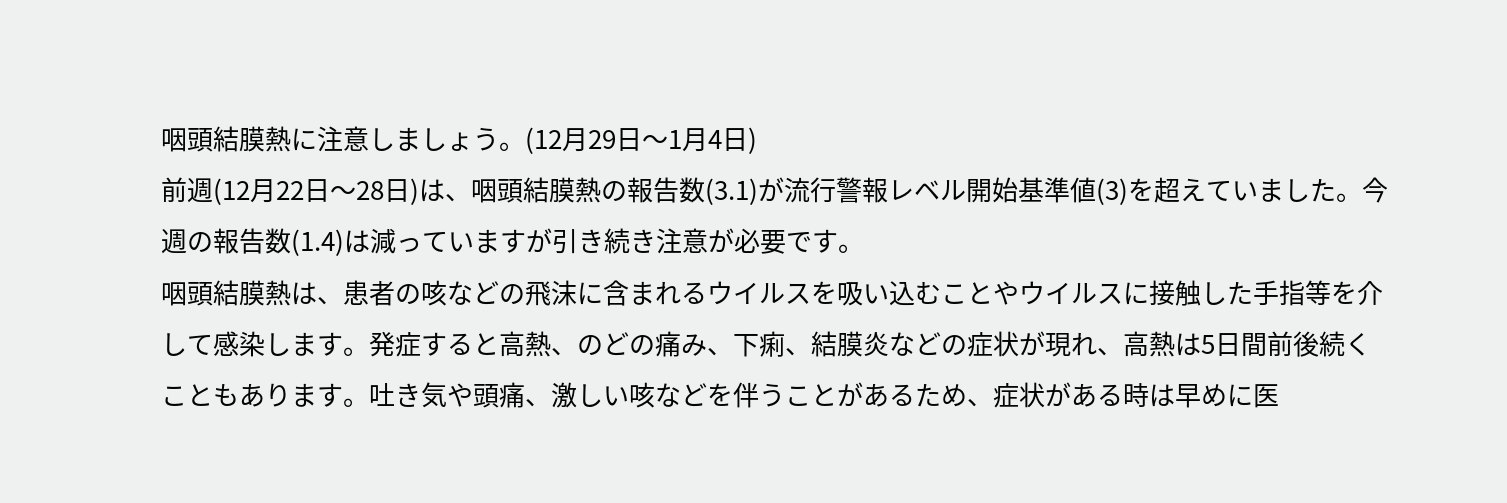咽頭結膜熱に注意しましょう。(12月29日〜1月4日)
前週(12月22日〜28日)は、咽頭結膜熱の報告数(3.1)が流行警報レベル開始基準値(3)を超えていました。今週の報告数(1.4)は減っていますが引き続き注意が必要です。
咽頭結膜熱は、患者の咳などの飛沫に含まれるウイルスを吸い込むことやウイルスに接触した手指等を介して感染します。発症すると高熱、のどの痛み、下痢、結膜炎などの症状が現れ、高熱は5日間前後続くこともあります。吐き気や頭痛、激しい咳などを伴うことがあるため、症状がある時は早めに医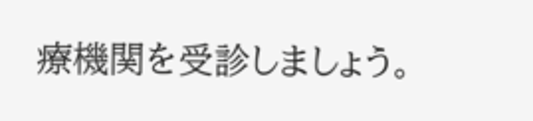療機関を受診しましょう。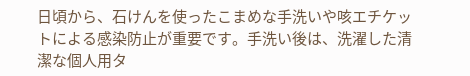日頃から、石けんを使ったこまめな手洗いや咳エチケットによる感染防止が重要です。手洗い後は、洗濯した清潔な個人用タ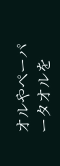オルやペーパータオルを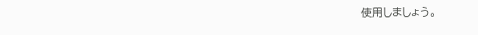使用しましょう。